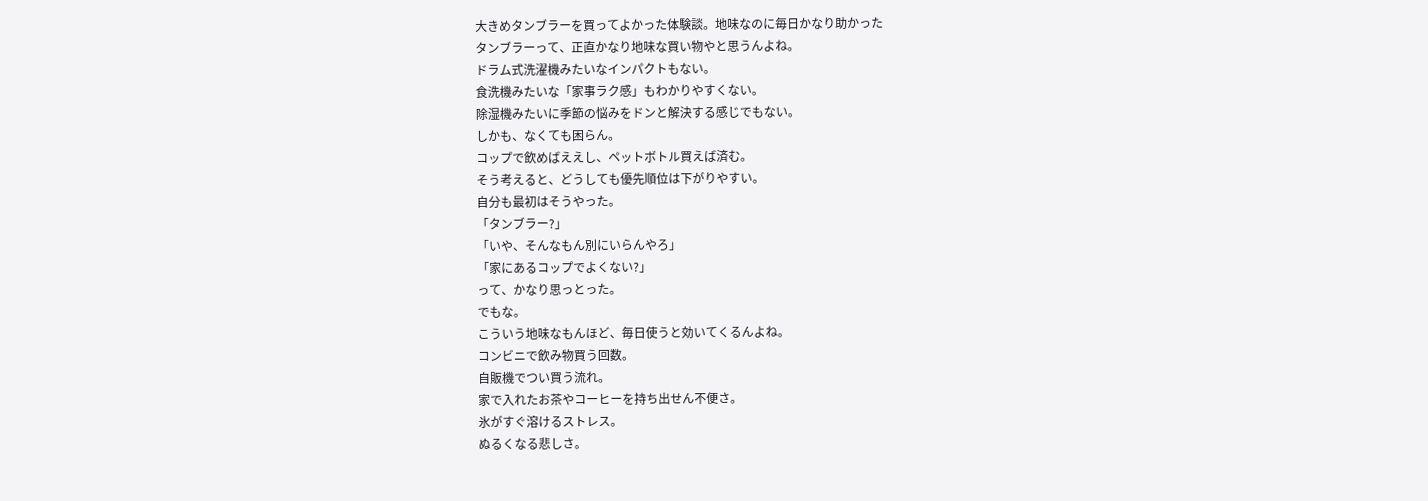大きめタンブラーを買ってよかった体験談。地味なのに毎日かなり助かった
タンブラーって、正直かなり地味な買い物やと思うんよね。
ドラム式洗濯機みたいなインパクトもない。
食洗機みたいな「家事ラク感」もわかりやすくない。
除湿機みたいに季節の悩みをドンと解決する感じでもない。
しかも、なくても困らん。
コップで飲めばええし、ペットボトル買えば済む。
そう考えると、どうしても優先順位は下がりやすい。
自分も最初はそうやった。
「タンブラー?」
「いや、そんなもん別にいらんやろ」
「家にあるコップでよくない?」
って、かなり思っとった。
でもな。
こういう地味なもんほど、毎日使うと効いてくるんよね。
コンビニで飲み物買う回数。
自販機でつい買う流れ。
家で入れたお茶やコーヒーを持ち出せん不便さ。
氷がすぐ溶けるストレス。
ぬるくなる悲しさ。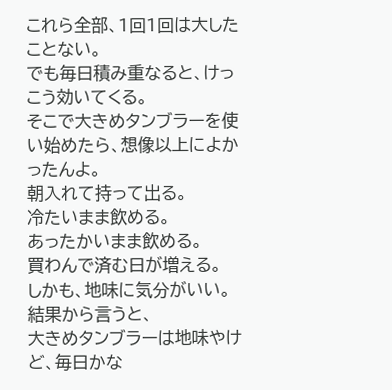これら全部、1回1回は大したことない。
でも毎日積み重なると、けっこう効いてくる。
そこで大きめタンブラーを使い始めたら、想像以上によかったんよ。
朝入れて持って出る。
冷たいまま飲める。
あったかいまま飲める。
買わんで済む日が増える。
しかも、地味に気分がいい。
結果から言うと、
大きめタンブラーは地味やけど、毎日かな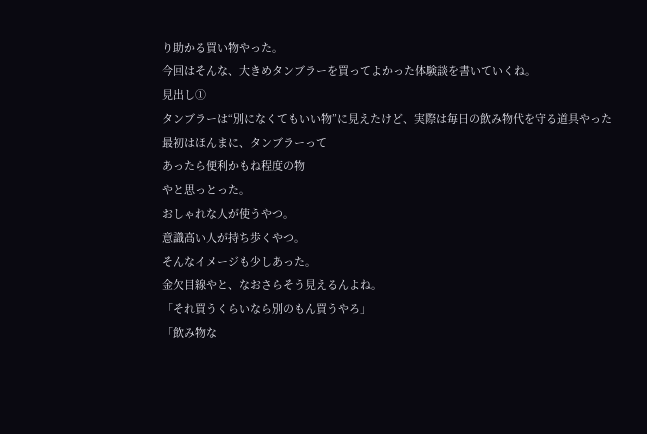り助かる買い物やった。
今回はそんな、大きめタンブラーを買ってよかった体験談を書いていくね。
見出し①
タンブラーは“別になくてもいい物”に見えたけど、実際は毎日の飲み物代を守る道具やった
最初はほんまに、タンブラーって
あったら便利かもね程度の物
やと思っとった。
おしゃれな人が使うやつ。
意識高い人が持ち歩くやつ。
そんなイメージも少しあった。
金欠目線やと、なおさらそう見えるんよね。
「それ買うくらいなら別のもん買うやろ」
「飲み物な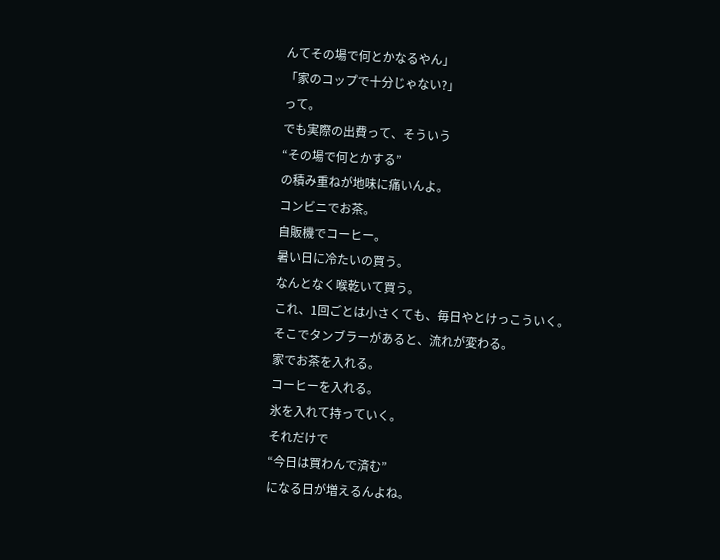んてその場で何とかなるやん」
「家のコップで十分じゃない?」
って。
でも実際の出費って、そういう
“その場で何とかする”
の積み重ねが地味に痛いんよ。
コンビニでお茶。
自販機でコーヒー。
暑い日に冷たいの買う。
なんとなく喉乾いて買う。
これ、1回ごとは小さくても、毎日やとけっこういく。
そこでタンブラーがあると、流れが変わる。
家でお茶を入れる。
コーヒーを入れる。
氷を入れて持っていく。
それだけで
“今日は買わんで済む”
になる日が増えるんよね。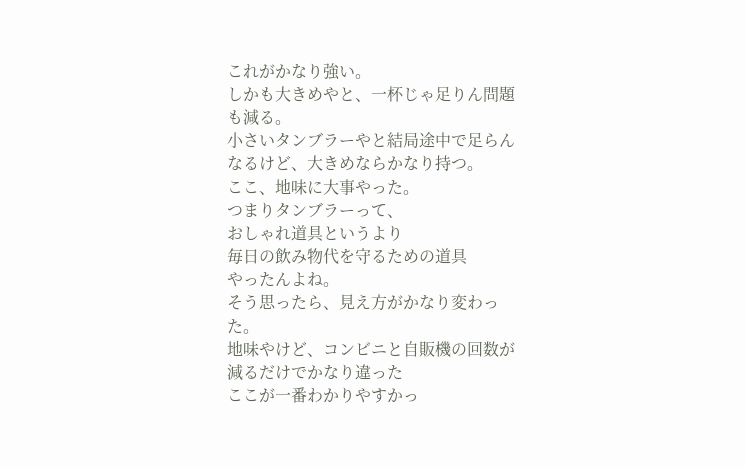これがかなり強い。
しかも大きめやと、一杯じゃ足りん問題も減る。
小さいタンブラーやと結局途中で足らんなるけど、大きめならかなり持つ。
ここ、地味に大事やった。
つまりタンブラーって、
おしゃれ道具というより
毎日の飲み物代を守るための道具
やったんよね。
そう思ったら、見え方がかなり変わった。
地味やけど、コンビニと自販機の回数が減るだけでかなり違った
ここが一番わかりやすかっ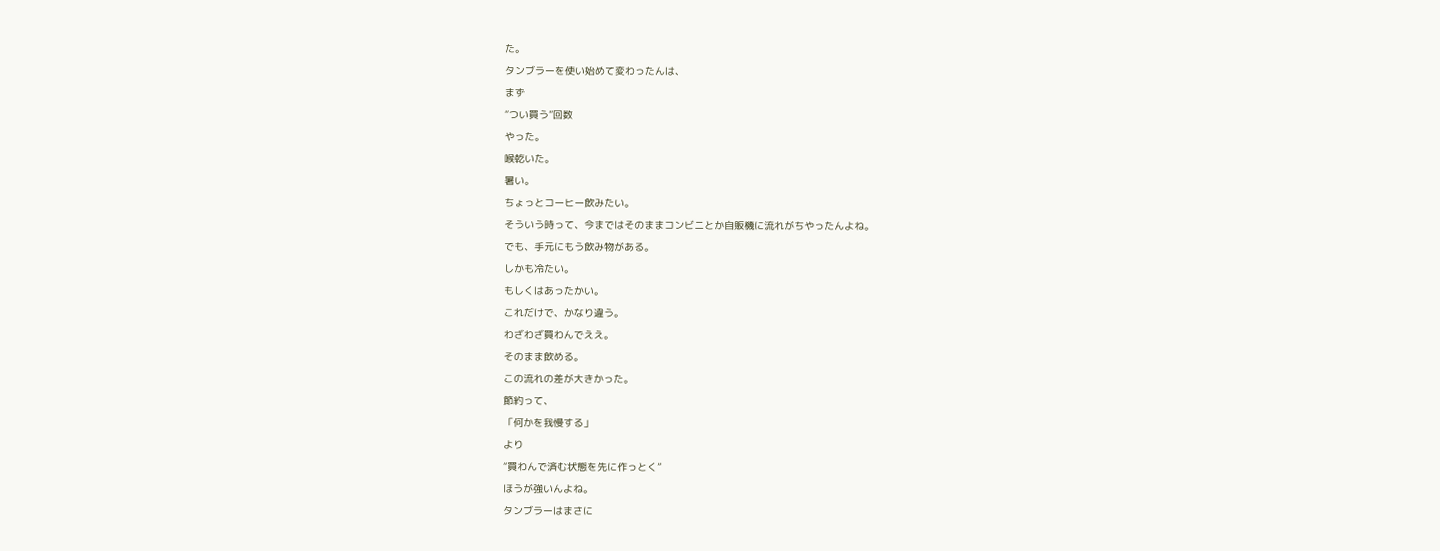た。
タンブラーを使い始めて変わったんは、
まず
“つい買う”回数
やった。
喉乾いた。
暑い。
ちょっとコーヒー飲みたい。
そういう時って、今まではそのままコンビニとか自販機に流れがちやったんよね。
でも、手元にもう飲み物がある。
しかも冷たい。
もしくはあったかい。
これだけで、かなり違う。
わざわざ買わんでええ。
そのまま飲める。
この流れの差が大きかった。
節約って、
「何かを我慢する」
より
“買わんで済む状態を先に作っとく”
ほうが強いんよね。
タンブラーはまさに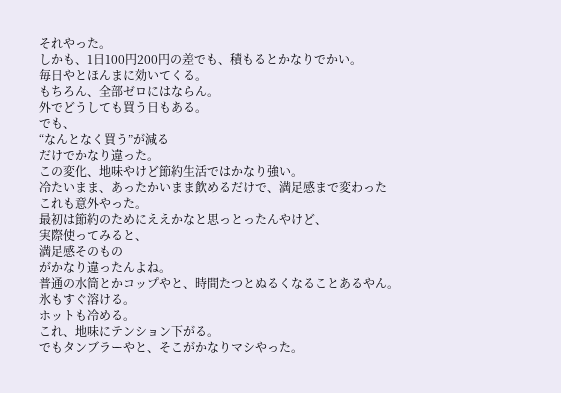それやった。
しかも、1日100円200円の差でも、積もるとかなりでかい。
毎日やとほんまに効いてくる。
もちろん、全部ゼロにはならん。
外でどうしても買う日もある。
でも、
“なんとなく買う”が減る
だけでかなり違った。
この変化、地味やけど節約生活ではかなり強い。
冷たいまま、あったかいまま飲めるだけで、満足感まで変わった
これも意外やった。
最初は節約のためにええかなと思っとったんやけど、
実際使ってみると、
満足感そのもの
がかなり違ったんよね。
普通の水筒とかコップやと、時間たつとぬるくなることあるやん。
氷もすぐ溶ける。
ホットも冷める。
これ、地味にテンション下がる。
でもタンブラーやと、そこがかなりマシやった。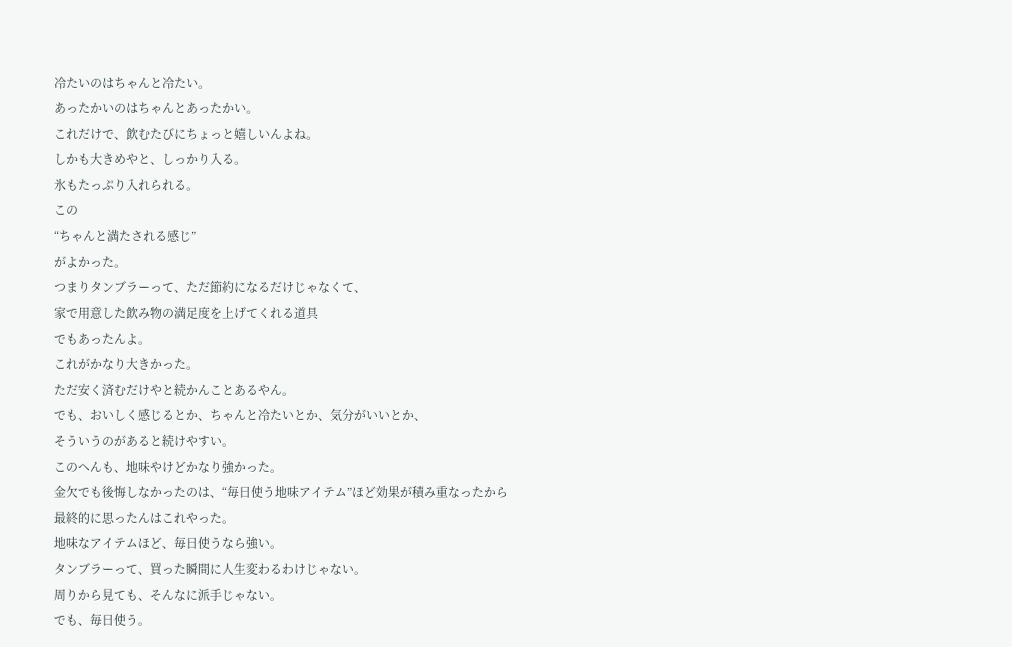冷たいのはちゃんと冷たい。
あったかいのはちゃんとあったかい。
これだけで、飲むたびにちょっと嬉しいんよね。
しかも大きめやと、しっかり入る。
氷もたっぷり入れられる。
この
“ちゃんと満たされる感じ”
がよかった。
つまりタンブラーって、ただ節約になるだけじゃなくて、
家で用意した飲み物の満足度を上げてくれる道具
でもあったんよ。
これがかなり大きかった。
ただ安く済むだけやと続かんことあるやん。
でも、おいしく感じるとか、ちゃんと冷たいとか、気分がいいとか、
そういうのがあると続けやすい。
このへんも、地味やけどかなり強かった。
金欠でも後悔しなかったのは、“毎日使う地味アイテム”ほど効果が積み重なったから
最終的に思ったんはこれやった。
地味なアイテムほど、毎日使うなら強い。
タンブラーって、買った瞬間に人生変わるわけじゃない。
周りから見ても、そんなに派手じゃない。
でも、毎日使う。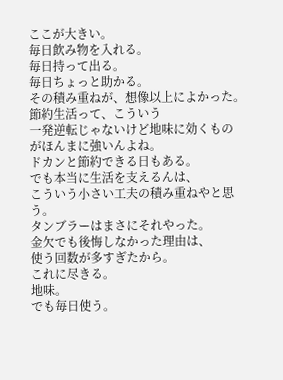ここが大きい。
毎日飲み物を入れる。
毎日持って出る。
毎日ちょっと助かる。
その積み重ねが、想像以上によかった。
節約生活って、こういう
一発逆転じゃないけど地味に効くもの
がほんまに強いんよね。
ドカンと節約できる日もある。
でも本当に生活を支えるんは、
こういう小さい工夫の積み重ねやと思う。
タンブラーはまさにそれやった。
金欠でも後悔しなかった理由は、
使う回数が多すぎたから。
これに尽きる。
地味。
でも毎日使う。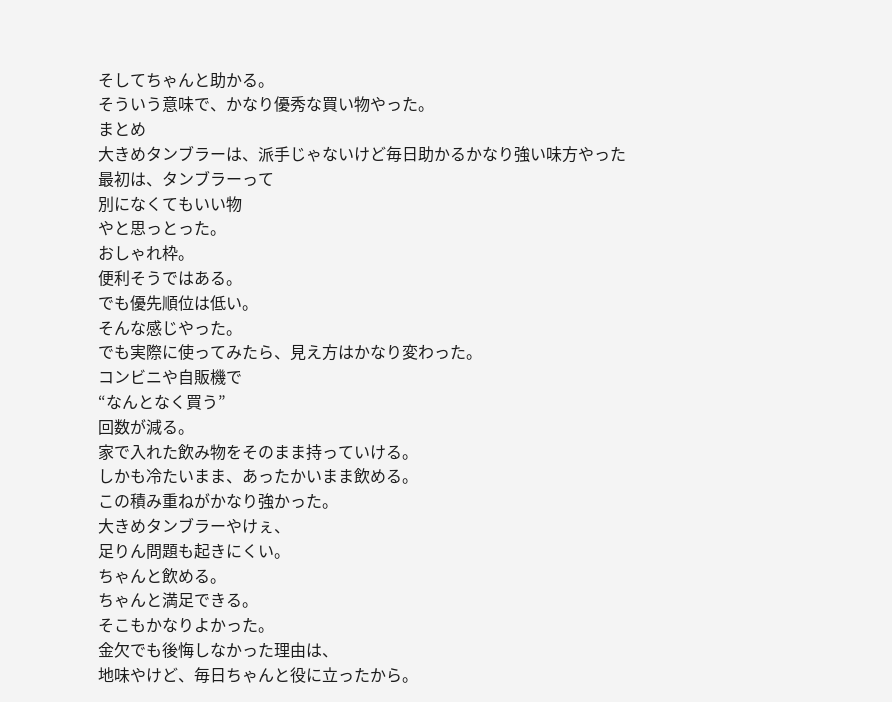そしてちゃんと助かる。
そういう意味で、かなり優秀な買い物やった。
まとめ
大きめタンブラーは、派手じゃないけど毎日助かるかなり強い味方やった
最初は、タンブラーって
別になくてもいい物
やと思っとった。
おしゃれ枠。
便利そうではある。
でも優先順位は低い。
そんな感じやった。
でも実際に使ってみたら、見え方はかなり変わった。
コンビニや自販機で
“なんとなく買う”
回数が減る。
家で入れた飲み物をそのまま持っていける。
しかも冷たいまま、あったかいまま飲める。
この積み重ねがかなり強かった。
大きめタンブラーやけぇ、
足りん問題も起きにくい。
ちゃんと飲める。
ちゃんと満足できる。
そこもかなりよかった。
金欠でも後悔しなかった理由は、
地味やけど、毎日ちゃんと役に立ったから。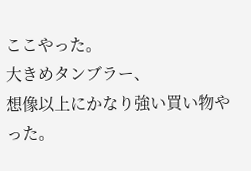ここやった。
大きめタンブラー、
想像以上にかなり強い買い物やった。